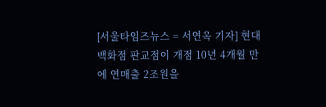[서울타임즈뉴스 = 서연옥 기자] 현대백화점 판교점이 개점 10년 4개월 만에 연매출 2조원을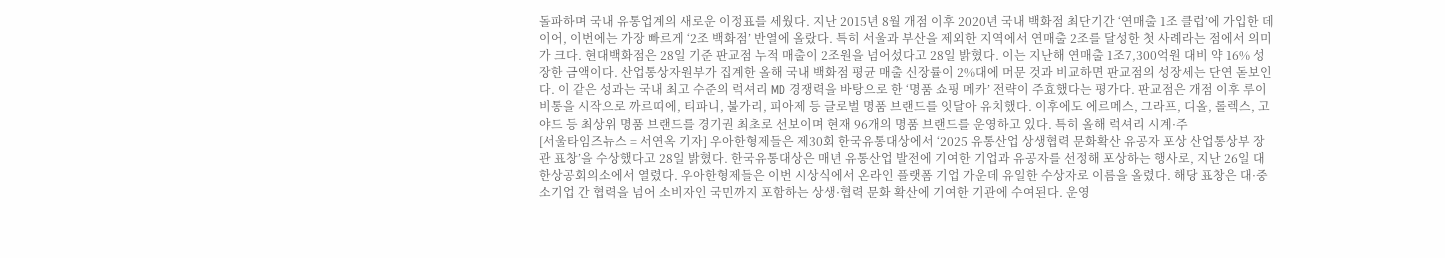돌파하며 국내 유통업계의 새로운 이정표를 세웠다. 지난 2015년 8월 개점 이후 2020년 국내 백화점 최단기간 ‘연매출 1조 클럽’에 가입한 데 이어, 이번에는 가장 빠르게 ‘2조 백화점’ 반열에 올랐다. 특히 서울과 부산을 제외한 지역에서 연매출 2조를 달성한 첫 사례라는 점에서 의미가 크다. 현대백화점은 28일 기준 판교점 누적 매출이 2조원을 넘어섰다고 28일 밝혔다. 이는 지난해 연매출 1조7,300억원 대비 약 16% 성장한 금액이다. 산업통상자원부가 집계한 올해 국내 백화점 평균 매출 신장률이 2%대에 머문 것과 비교하면 판교점의 성장세는 단연 돋보인다. 이 같은 성과는 국내 최고 수준의 럭셔리 MD 경쟁력을 바탕으로 한 ‘명품 쇼핑 메카’ 전략이 주효했다는 평가다. 판교점은 개점 이후 루이비통을 시작으로 까르띠에, 티파니, 불가리, 피아제 등 글로벌 명품 브랜드를 잇달아 유치했다. 이후에도 에르메스, 그라프, 디올, 롤렉스, 고야드 등 최상위 명품 브랜드를 경기권 최초로 선보이며 현재 96개의 명품 브랜드를 운영하고 있다. 특히 올해 럭셔리 시계·주
[서울타임즈뉴스 = 서연옥 기자] 우아한형제들은 제30회 한국유통대상에서 ‘2025 유통산업 상생협력 문화확산 유공자 포상 산업통상부 장관 표창’을 수상했다고 28일 밝혔다. 한국유통대상은 매년 유통산업 발전에 기여한 기업과 유공자를 선정해 포상하는 행사로, 지난 26일 대한상공회의소에서 열렸다. 우아한형제들은 이번 시상식에서 온라인 플랫폼 기업 가운데 유일한 수상자로 이름을 올렸다. 해당 표창은 대·중소기업 간 협력을 넘어 소비자인 국민까지 포함하는 상생·협력 문화 확산에 기여한 기관에 수여된다. 운영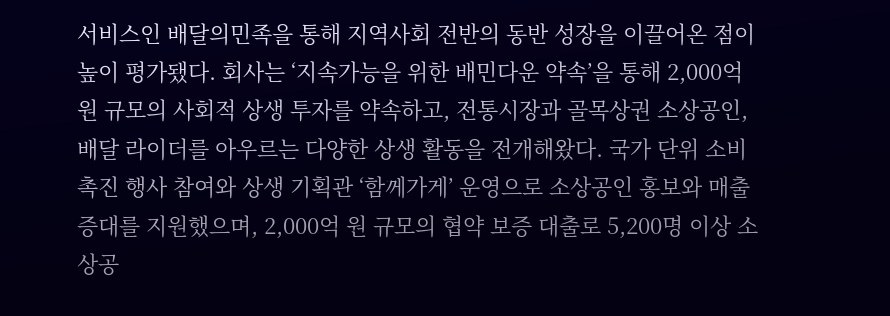서비스인 배달의민족을 통해 지역사회 전반의 동반 성장을 이끌어온 점이 높이 평가됐다. 회사는 ‘지속가능을 위한 배민다운 약속’을 통해 2,000억 원 규모의 사회적 상생 투자를 약속하고, 전통시장과 골목상권 소상공인, 배달 라이더를 아우르는 다양한 상생 활동을 전개해왔다. 국가 단위 소비 촉진 행사 참여와 상생 기획관 ‘함께가게’ 운영으로 소상공인 홍보와 매출 증대를 지원했으며, 2,000억 원 규모의 협약 보증 대출로 5,200명 이상 소상공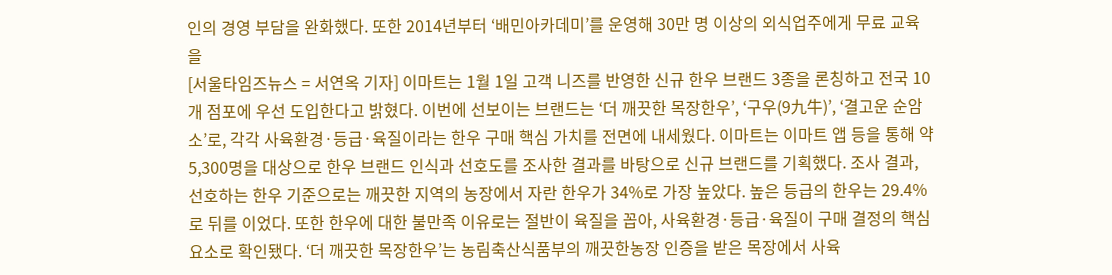인의 경영 부담을 완화했다. 또한 2014년부터 ‘배민아카데미’를 운영해 30만 명 이상의 외식업주에게 무료 교육을
[서울타임즈뉴스 = 서연옥 기자] 이마트는 1월 1일 고객 니즈를 반영한 신규 한우 브랜드 3종을 론칭하고 전국 10개 점포에 우선 도입한다고 밝혔다. 이번에 선보이는 브랜드는 ‘더 깨끗한 목장한우’, ‘구우(9九牛)’, ‘결고운 순암소’로, 각각 사육환경·등급·육질이라는 한우 구매 핵심 가치를 전면에 내세웠다. 이마트는 이마트 앱 등을 통해 약 5,300명을 대상으로 한우 브랜드 인식과 선호도를 조사한 결과를 바탕으로 신규 브랜드를 기획했다. 조사 결과, 선호하는 한우 기준으로는 깨끗한 지역의 농장에서 자란 한우가 34%로 가장 높았다. 높은 등급의 한우는 29.4%로 뒤를 이었다. 또한 한우에 대한 불만족 이유로는 절반이 육질을 꼽아, 사육환경·등급·육질이 구매 결정의 핵심 요소로 확인됐다. ‘더 깨끗한 목장한우’는 농림축산식품부의 깨끗한농장 인증을 받은 목장에서 사육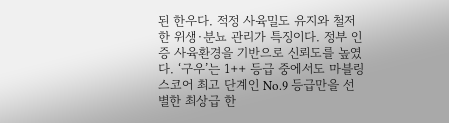된 한우다. 적정 사육밀도 유지와 철저한 위생·분뇨 관리가 특징이다. 정부 인증 사육환경을 기반으로 신뢰도를 높였다. ‘구우’는 1++ 등급 중에서도 마블링 스코어 최고 단계인 No.9 등급만을 선별한 최상급 한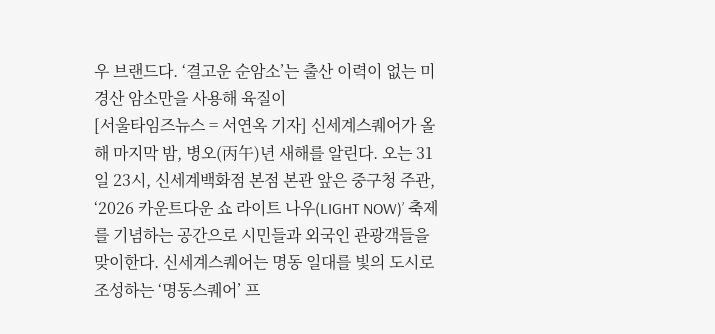우 브랜드다. ‘결고운 순암소’는 출산 이력이 없는 미경산 암소만을 사용해 육질이
[서울타임즈뉴스 = 서연옥 기자] 신세계스퀘어가 올해 마지막 밤, 병오(丙午)년 새해를 알린다. 오는 31일 23시, 신세계백화점 본점 본관 앞은 중구청 주관, ‘2026 카운트다운 쇼 라이트 나우(LIGHT NOW)’ 축제를 기념하는 공간으로 시민들과 외국인 관광객들을 맞이한다. 신세계스퀘어는 명동 일대를 빛의 도시로 조성하는 ‘명동스퀘어’ 프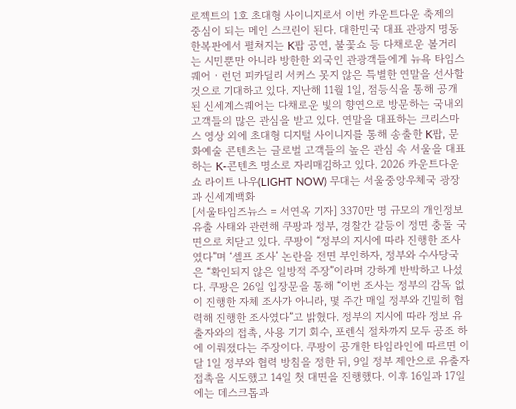로젝트의 1호 초대형 사이니지로서 이번 카운트다운 축제의 중심이 되는 메인 스크린이 된다. 대한민국 대표 관광지 명동 한복판에서 펼쳐지는 K팝 공연, 불꽃쇼 등 다채로운 볼거리는 시민뿐만 아니라 방한한 외국인 관광객들에게 뉴욕 타임스퀘어 · 런던 피카딜리 서커스 못지 않은 특별한 연말을 선사할 것으로 기대하고 있다. 지난해 11월 1일, 점등식을 통해 공개된 신세계스퀘어는 다채로운 빛의 향연으로 방문하는 국내외 고객들의 많은 관심을 받고 있다. 연말을 대표하는 크리스마스 영상 외에 초대형 디지털 사이니지를 통해 송출한 K팝, 문화예술 콘텐츠는 글로벌 고객들의 높은 관심 속 서울을 대표하는 K-콘텐츠 명소로 자리매김하고 있다. 2026 카운트다운 쇼 라이트 나우(LIGHT NOW) 무대는 서울중앙우체국 광장과 신세계백화
[서울타임즈뉴스 = 서연옥 기자] 3370만 명 규모의 개인정보 유출 사태와 관련해 쿠팡과 정부, 경찰간 갈등이 정면 충돌 국면으로 치닫고 있다. 쿠팡이 “정부의 지시에 따라 진행한 조사였다”며 ‘셀프 조사’ 논란을 전면 부인하자, 정부와 수사당국은 “확인되지 않은 일방적 주장”이라며 강하게 반박하고 나섰다. 쿠팡은 26일 입장문을 통해 “이번 조사는 정부의 감독 없이 진행한 자체 조사가 아니라, 몇 주간 매일 정부와 긴밀히 협력해 진행한 조사였다”고 밝혔다. 정부의 지시에 따라 정보 유출자와의 접촉, 사용 기기 회수, 포렌식 절차까지 모두 공조 하에 이뤄졌다는 주장이다. 쿠팡이 공개한 타임라인에 따르면 이달 1일 정부와 협력 방침을 정한 뒤, 9일 정부 제안으로 유출자 접촉을 시도했고 14일 첫 대면을 진행했다. 이후 16일과 17일에는 데스크톱과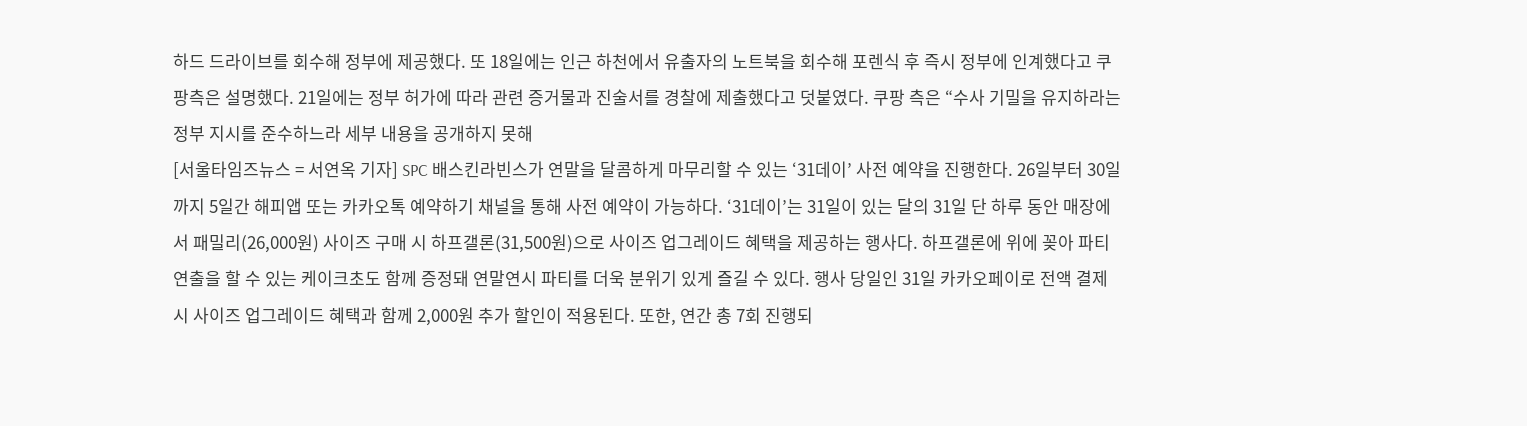하드 드라이브를 회수해 정부에 제공했다. 또 18일에는 인근 하천에서 유출자의 노트북을 회수해 포렌식 후 즉시 정부에 인계했다고 쿠팡측은 설명했다. 21일에는 정부 허가에 따라 관련 증거물과 진술서를 경찰에 제출했다고 덧붙였다. 쿠팡 측은 “수사 기밀을 유지하라는 정부 지시를 준수하느라 세부 내용을 공개하지 못해
[서울타임즈뉴스 = 서연옥 기자] SPC 배스킨라빈스가 연말을 달콤하게 마무리할 수 있는 ‘31데이’ 사전 예약을 진행한다. 26일부터 30일까지 5일간 해피앱 또는 카카오톡 예약하기 채널을 통해 사전 예약이 가능하다. ‘31데이’는 31일이 있는 달의 31일 단 하루 동안 매장에서 패밀리(26,000원) 사이즈 구매 시 하프갤론(31,500원)으로 사이즈 업그레이드 혜택을 제공하는 행사다. 하프갤론에 위에 꽂아 파티 연출을 할 수 있는 케이크초도 함께 증정돼 연말연시 파티를 더욱 분위기 있게 즐길 수 있다. 행사 당일인 31일 카카오페이로 전액 결제 시 사이즈 업그레이드 혜택과 함께 2,000원 추가 할인이 적용된다. 또한, 연간 총 7회 진행되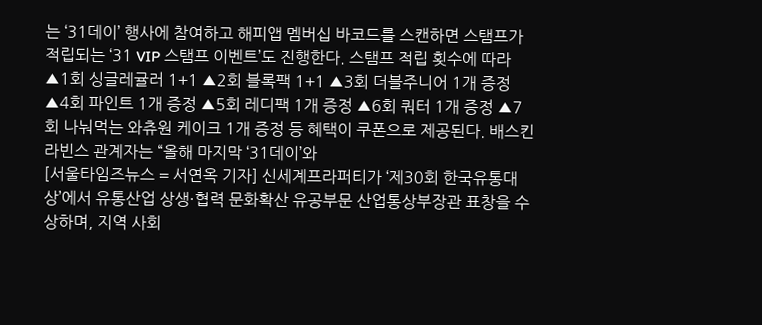는 ‘31데이’ 행사에 참여하고 해피앱 멤버십 바코드를 스캔하면 스탬프가 적립되는 ‘31 VIP 스탬프 이벤트’도 진행한다. 스탬프 적립 횟수에 따라 ▲1회 싱글레귤러 1+1 ▲2회 블록팩 1+1 ▲3회 더블주니어 1개 증정 ▲4회 파인트 1개 증정 ▲5회 레디팩 1개 증정 ▲6회 쿼터 1개 증정 ▲7회 나눠먹는 와츄원 케이크 1개 증정 등 혜택이 쿠폰으로 제공된다. 배스킨라빈스 관계자는 “올해 마지막 ‘31데이’와
[서울타임즈뉴스 = 서연옥 기자] 신세계프라퍼티가 ‘제30회 한국유통대상’에서 유통산업 상생·협력 문화확산 유공부문 산업통상부장관 표창을 수상하며, 지역 사회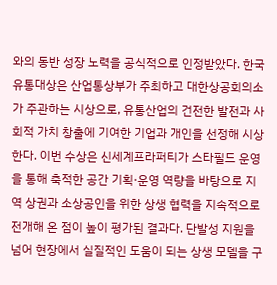와의 동반 성장 노력을 공식적으로 인정받았다. 한국유통대상은 산업통상부가 주최하고 대한상공회의소가 주관하는 시상으로, 유통산업의 건전한 발전과 사회적 가치 창출에 기여한 기업과 개인을 선정해 시상한다. 이번 수상은 신세계프라퍼티가 스타필드 운영을 통해 축적한 공간 기획·운영 역량을 바탕으로 지역 상권과 소상공인을 위한 상생 협력을 지속적으로 전개해 온 점이 높이 평가된 결과다. 단발성 지원을 넘어 현장에서 실질적인 도움이 되는 상생 모델을 구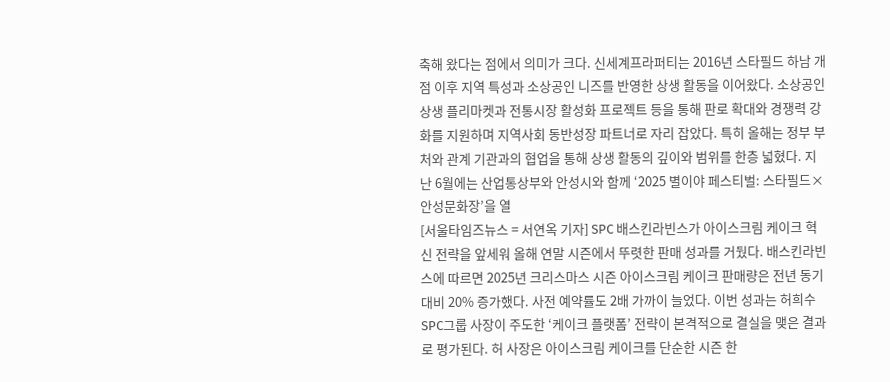축해 왔다는 점에서 의미가 크다. 신세계프라퍼티는 2016년 스타필드 하남 개점 이후 지역 특성과 소상공인 니즈를 반영한 상생 활동을 이어왔다. 소상공인 상생 플리마켓과 전통시장 활성화 프로젝트 등을 통해 판로 확대와 경쟁력 강화를 지원하며 지역사회 동반성장 파트너로 자리 잡았다. 특히 올해는 정부 부처와 관계 기관과의 협업을 통해 상생 활동의 깊이와 범위를 한층 넓혔다. 지난 6월에는 산업통상부와 안성시와 함께 ‘2025 별이야 페스티벌: 스타필드×안성문화장’을 열
[서울타임즈뉴스 = 서연옥 기자] SPC 배스킨라빈스가 아이스크림 케이크 혁신 전략을 앞세워 올해 연말 시즌에서 뚜렷한 판매 성과를 거뒀다. 배스킨라빈스에 따르면 2025년 크리스마스 시즌 아이스크림 케이크 판매량은 전년 동기대비 20% 증가했다. 사전 예약률도 2배 가까이 늘었다. 이번 성과는 허희수 SPC그룹 사장이 주도한 ‘케이크 플랫폼’ 전략이 본격적으로 결실을 맺은 결과로 평가된다. 허 사장은 아이스크림 케이크를 단순한 시즌 한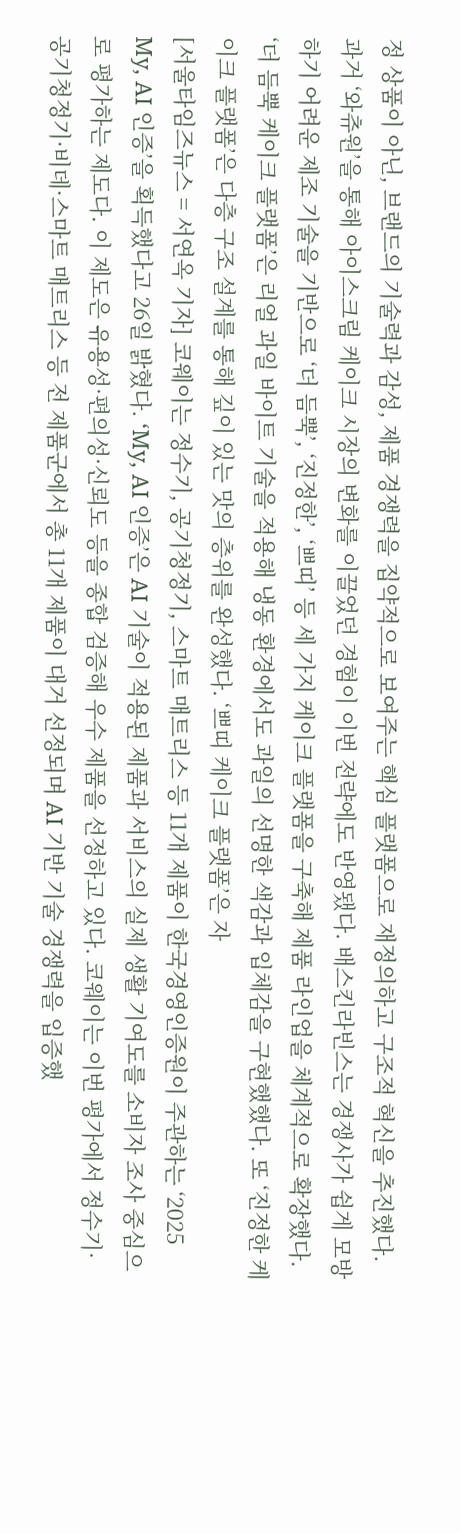정 상품이 아닌, 브랜드의 기술력과 감성, 제품 경쟁력을 집약적으로 보여주는 핵심 플랫폼으로 재정의하고 구조적 혁신을 추진했다. 과거 ‘와츄원’을 통해 아이스크림 케이크 시장의 변화를 이끌었던 경험이 이번 전략에도 반영됐다. 배스킨라빈스는 경쟁사가 쉽게 모방하기 어려운 제조 기술을 기반으로 ‘더 듬뿍’, ‘진정한’, ‘쁘띠’ 등 세 가지 케이크 플랫폼을 구축해 제품 라인업을 체계적으로 확장했다. ‘더 듬뿍 케이크 플랫폼’은 리얼 과일 바이트 기술을 적용해 냉동 환경에서도 과일의 선명한 색감과 입체감을 구현했했다. 또 ‘진정한 케이크 플랫폼’은 다층 구조 설계를 통해 깊이 있는 맛의 층위를 완성했다. ‘쁘띠 케이크 플랫폼’은 자
[서울타임즈뉴스 = 서연옥 기자] 코웨이는 정수기, 공기청정기, 스마트 매트리스 등 11개 제품이 한국경영인증원이 주관하는 ‘2025 My, AI 인증’을 획득했다고 26일 밝혔다. ‘My, AI 인증’은 AI 기술이 적용된 제품과 서비스의 실제 생활 기여도를 소비자 조사 중심으로 평가하는 제도다. 이 제도은 유용성·편의성·신뢰도 등을 종합 검증해 우수 제품을 선정하고 있다. 코웨이는 이번 평가에서 정수기·공기청정기·비데·스마트 매트리스 등 전 제품군에서 총 11개 제품이 대거 선정되며 AI 기반 기술 경쟁력을 입증했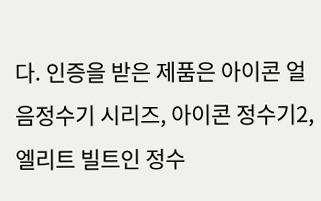다. 인증을 받은 제품은 아이콘 얼음정수기 시리즈, 아이콘 정수기2, 엘리트 빌트인 정수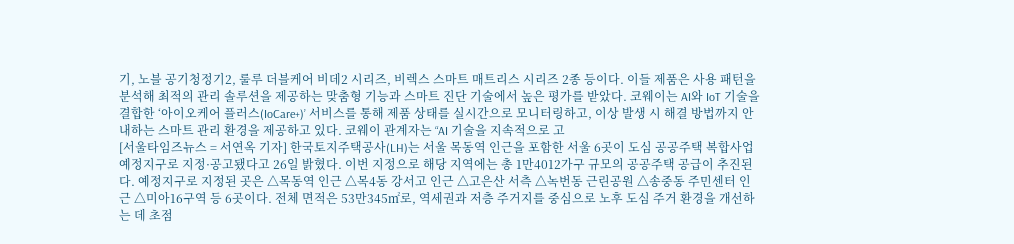기, 노블 공기청정기2, 룰루 더블케어 비데2 시리즈, 비렉스 스마트 매트리스 시리즈 2종 등이다. 이들 제품은 사용 패턴을 분석해 최적의 관리 솔루션을 제공하는 맞춤형 기능과 스마트 진단 기술에서 높은 평가를 받았다. 코웨이는 AI와 IoT 기술을 결합한 ‘아이오케어 플러스(IoCare+)’ 서비스를 통해 제품 상태를 실시간으로 모니터링하고, 이상 발생 시 해결 방법까지 안내하는 스마트 관리 환경을 제공하고 있다. 코웨이 관계자는 “AI 기술을 지속적으로 고
[서울타임즈뉴스 = 서연옥 기자] 한국토지주택공사(LH)는 서울 목동역 인근을 포함한 서울 6곳이 도심 공공주택 복합사업 예정지구로 지정·공고됐다고 26일 밝혔다. 이번 지정으로 해당 지역에는 총 1만4012가구 규모의 공공주택 공급이 추진된다. 예정지구로 지정된 곳은 △목동역 인근 △목4동 강서고 인근 △고은산 서측 △녹번동 근린공원 △송중동 주민센터 인근 △미아16구역 등 6곳이다. 전체 면적은 53만345㎡로, 역세권과 저층 주거지를 중심으로 노후 도심 주거 환경을 개선하는 데 초점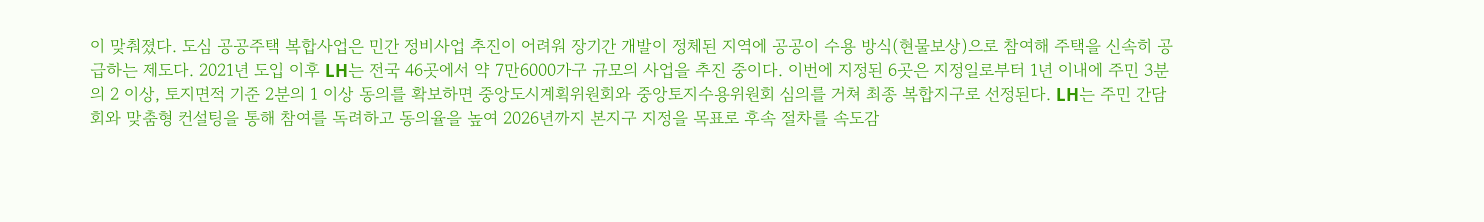이 맞춰졌다. 도심 공공주택 복합사업은 민간 정비사업 추진이 어려워 장기간 개발이 정체된 지역에 공공이 수용 방식(현물보상)으로 참여해 주택을 신속히 공급하는 제도다. 2021년 도입 이후 LH는 전국 46곳에서 약 7만6000가구 규모의 사업을 추진 중이다. 이번에 지정된 6곳은 지정일로부터 1년 이내에 주민 3분의 2 이상, 토지면적 기준 2분의 1 이상 동의를 확보하면 중앙도시계획위원회와 중앙토지수용위원회 심의를 거쳐 최종 복합지구로 선정된다. LH는 주민 간담회와 맞춤형 컨설팅을 통해 참여를 독려하고 동의율을 높여 2026년까지 본지구 지정을 목표로 후속 절차를 속도감